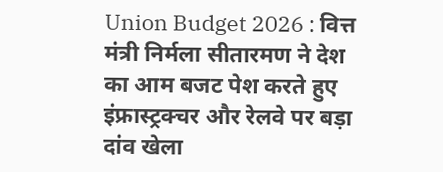Union Budget 2026 : वित्त मंत्री निर्मला सीतारमण ने देश का आम बजट पेश करते हुए इंफ्रास्ट्रक्चर और रेलवे पर बड़ा दांव खेला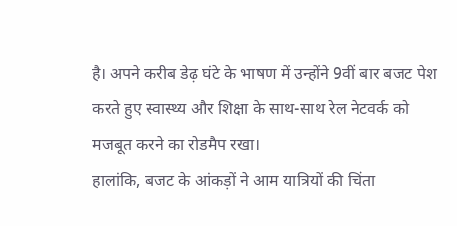है। अपने करीब डेढ़ घंटे के भाषण में उन्होंने 9वीं बार बजट पेश करते हुए स्वास्थ्य और शिक्षा के साथ-साथ रेल नेटवर्क को मजबूत करने का रोडमैप रखा।
हालांकि, बजट के आंकड़ों ने आम यात्रियों की चिंता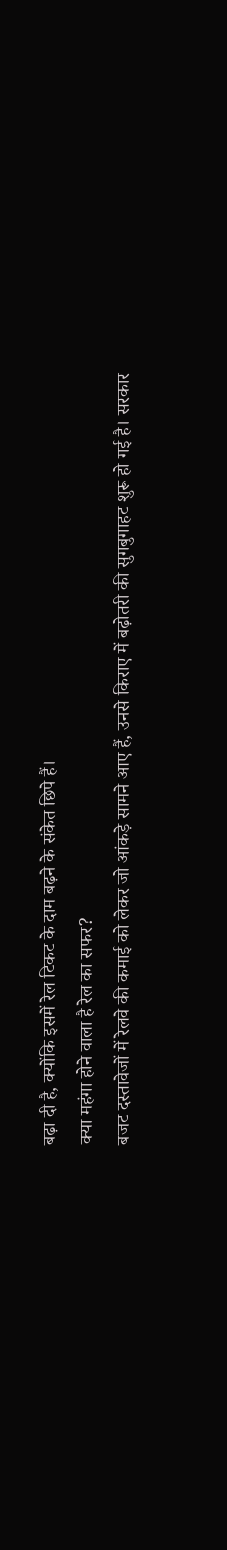बढ़ा दी है, क्योंकि इसमें रेल टिकट के दाम बढ़ने के संकेत छिपे हैं।
क्या महंगा होने वाला है रेल का सफर?
बजट दस्तावेजों में रेलवे की कमाई को लेकर जो आंकड़े सामने आए हैं, उनसे किराए में बढ़ोतरी की सुगबुगाहट शुरू हो गई है। सरकार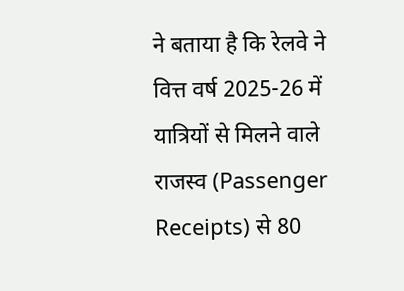ने बताया है कि रेलवे ने वित्त वर्ष 2025-26 में यात्रियों से मिलने वाले राजस्व (Passenger Receipts) से 80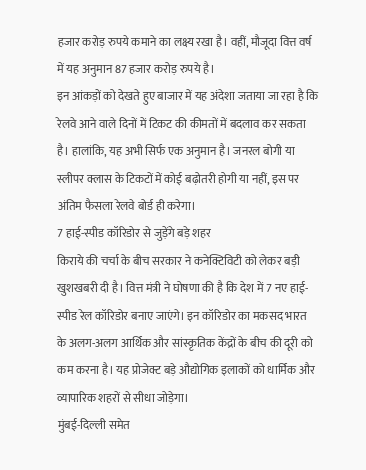हजार करोड़ रुपये कमाने का लक्ष्य रखा है। वहीं, मौजूदा वित्त वर्ष में यह अनुमान 87 हजार करोड़ रुपये है।
इन आंकड़ों को देखते हुए बाजार में यह अंदेशा जताया जा रहा है कि रेलवे आने वाले दिनों में टिकट की कीमतों में बदलाव कर सकता है। हालांकि, यह अभी सिर्फ एक अनुमान है। जनरल बोगी या स्लीपर क्लास के टिकटों में कोई बढ़ोतरी होगी या नहीं, इस पर अंतिम फैसला रेलवे बोर्ड ही करेगा।
7 हाई-स्पीड कॉरिडोर से जुड़ेंगे बड़े शहर
किराये की चर्चा के बीच सरकार ने कनेक्टिविटी को लेकर बड़ी खुशखबरी दी है। वित्त मंत्री ने घोषणा की है कि देश में 7 नए हाई-स्पीड रेल कॉरिडोर बनाए जाएंगे। इन कॉरिडोर का मकसद भारत के अलग-अलग आर्थिक और सांस्कृतिक केंद्रों के बीच की दूरी को कम करना है। यह प्रोजेक्ट बड़े औद्योगिक इलाकों को धार्मिक और व्यापारिक शहरों से सीधा जोड़ेगा।
मुंबई-दिल्ली समेत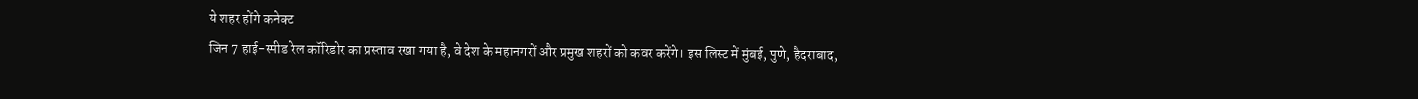ये शहर होंगे कनेक्ट
जिन 7 हाई-स्पीड रेल कॉरिडोर का प्रस्ताव रखा गया है, वे देश के महानगरों और प्रमुख शहरों को कवर करेंगे। इस लिस्ट में मुंबई, पुणे, हैदराबाद,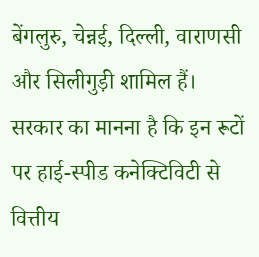बेंगलुरु, चेन्नई, दिल्ली, वाराणसी और सिलीगुड़ी शामिल हैं।
सरकार का मानना है कि इन रूटों पर हाई-स्पीड कनेक्टिविटी से वित्तीय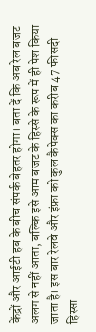केंद्रों और आईटी हब के बीच संपर्क बेहतर होगा। बता दें कि अब रेल बजट अलग से नहीं आता, बल्कि इसे आम बजट के हिस्से के रूप में ही पेश किया जाता है। इस बार रेलवे और इंफ्रा को कुल कैपेक्स का करीब 47 फीसदी हिस्सा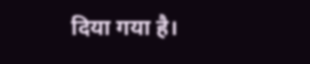दिया गया है।